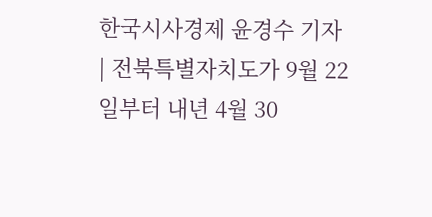한국시사경제 윤경수 기자 | 전북특별자치도가 9월 22일부터 내년 4월 30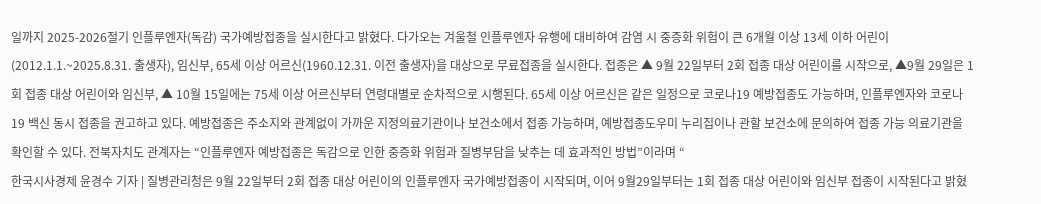일까지 2025-2026절기 인플루엔자(독감) 국가예방접종을 실시한다고 밝혔다. 다가오는 겨울철 인플루엔자 유행에 대비하여 감염 시 중증화 위험이 큰 6개월 이상 13세 이하 어린이(2012.1.1.~2025.8.31. 출생자), 임신부, 65세 이상 어르신(1960.12.31. 이전 출생자)을 대상으로 무료접종을 실시한다. 접종은 ▲ 9월 22일부터 2회 접종 대상 어린이를 시작으로, ▲9월 29일은 1회 접종 대상 어린이와 임신부, ▲ 10월 15일에는 75세 이상 어르신부터 연령대별로 순차적으로 시행된다. 65세 이상 어르신은 같은 일정으로 코로나19 예방접종도 가능하며, 인플루엔자와 코로나19 백신 동시 접종을 권고하고 있다. 예방접종은 주소지와 관계없이 가까운 지정의료기관이나 보건소에서 접종 가능하며, 예방접종도우미 누리집이나 관할 보건소에 문의하여 접종 가능 의료기관을 확인할 수 있다. 전북자치도 관계자는 “인플루엔자 예방접종은 독감으로 인한 중증화 위험과 질병부담을 낮추는 데 효과적인 방법”이라며 “
한국시사경제 윤경수 기자 | 질병관리청은 9월 22일부터 2회 접종 대상 어린이의 인플루엔자 국가예방접종이 시작되며, 이어 9월29일부터는 1회 접종 대상 어린이와 임신부 접종이 시작된다고 밝혔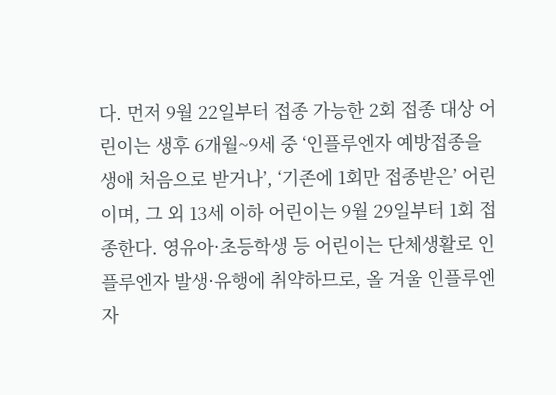다. 먼저 9월 22일부터 접종 가능한 2회 접종 대상 어린이는 생후 6개월~9세 중 ‘인플루엔자 예방접종을 생애 처음으로 받거나’, ‘기존에 1회만 접종받은’ 어린이며, 그 외 13세 이하 어린이는 9월 29일부터 1회 접종한다. 영유아·초등학생 등 어린이는 단체생활로 인플루엔자 발생·유행에 취약하므로, 올 겨울 인플루엔자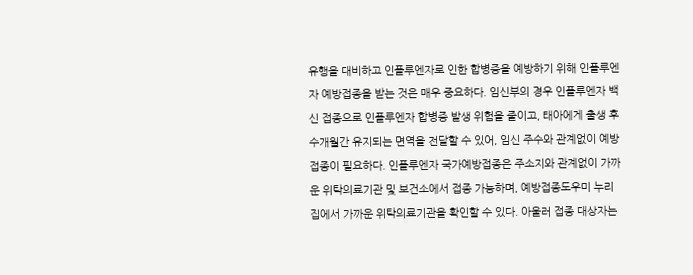유행을 대비하고 인플루엔자로 인한 합병증을 예방하기 위해 인플루엔자 예방접종을 받는 것은 매우 중요하다. 임신부의 경우 인플루엔자 백신 접종으로 인플루엔자 합병증 발생 위험을 줄이고, 태아에게 출생 후 수개월간 유지되는 면역을 전달할 수 있어, 임신 주수와 관계없이 예방접종이 필요하다. 인플루엔자 국가예방접종은 주소지와 관계없이 가까운 위탁의료기관 및 보건소에서 접종 가능하며, 예방접종도우미 누리집에서 가까운 위탁의료기관을 확인할 수 있다. 아울러 접종 대상자는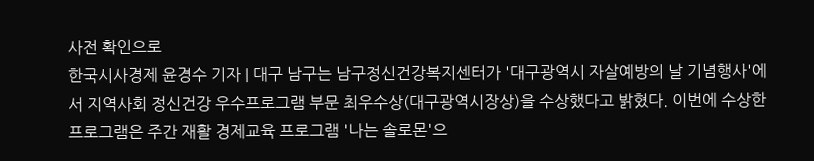사전 확인으로
한국시사경제 윤경수 기자 | 대구 남구는 남구정신건강복지센터가 '대구광역시 자살예방의 날 기념행사'에서 지역사회 정신건강 우수프로그램 부문 최우수상(대구광역시장상)을 수상했다고 밝혔다. 이번에 수상한 프로그램은 주간 재활 경제교육 프로그램 '나는 솔로몬'으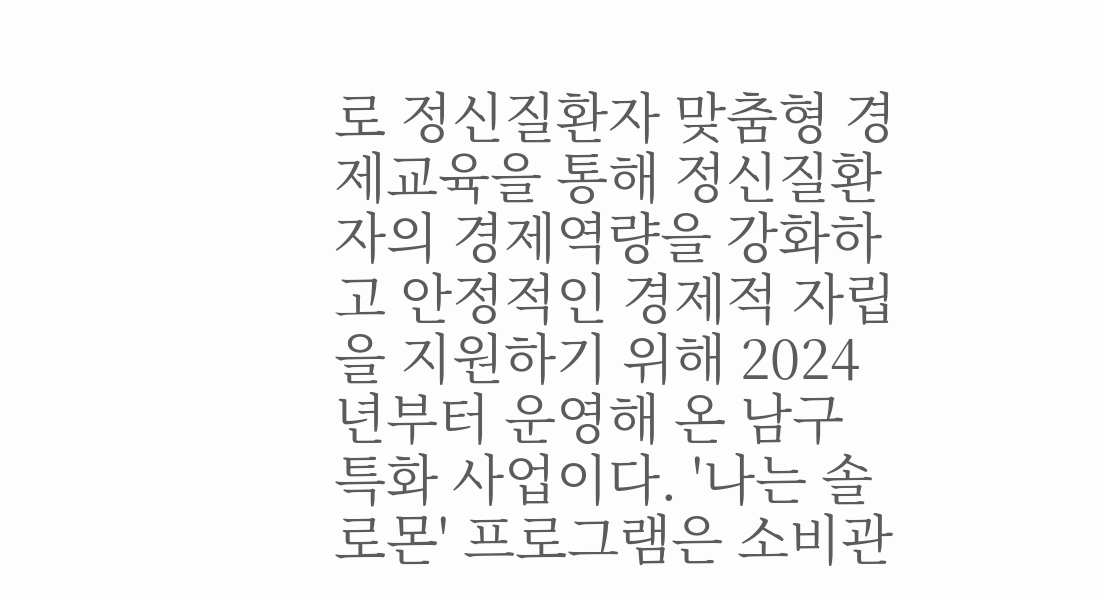로 정신질환자 맞춤형 경제교육을 통해 정신질환자의 경제역량을 강화하고 안정적인 경제적 자립을 지원하기 위해 2024년부터 운영해 온 남구 특화 사업이다. '나는 솔로몬' 프로그램은 소비관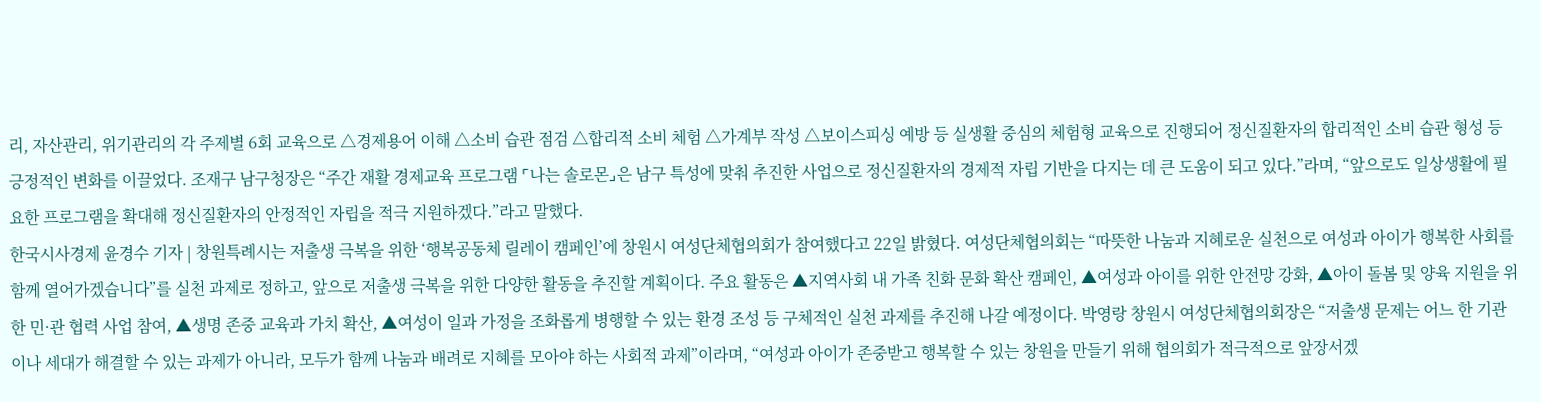리, 자산관리, 위기관리의 각 주제별 6회 교육으로 △경제용어 이해 △소비 습관 점검 △합리적 소비 체험 △가계부 작성 △보이스피싱 예방 등 실생활 중심의 체험형 교육으로 진행되어 정신질환자의 합리적인 소비 습관 형성 등 긍정적인 변화를 이끌었다. 조재구 남구청장은 “주간 재활 경제교육 프로그램 ⌜나는 솔로몬⌟은 남구 특성에 맞춰 추진한 사업으로 정신질환자의 경제적 자립 기반을 다지는 데 큰 도움이 되고 있다.”라며, “앞으로도 일상생활에 필요한 프로그램을 확대해 정신질환자의 안정적인 자립을 적극 지원하겠다.”라고 말했다.
한국시사경제 윤경수 기자 | 창원특례시는 저출생 극복을 위한 ‘행복공동체 릴레이 캠페인’에 창원시 여성단체협의회가 참여했다고 22일 밝혔다. 여성단체협의회는 “따뜻한 나눔과 지혜로운 실천으로 여성과 아이가 행복한 사회를 함께 열어가겠습니다”를 실천 과제로 정하고, 앞으로 저출생 극복을 위한 다양한 활동을 추진할 계획이다. 주요 활동은 ▲지역사회 내 가족 친화 문화 확산 캠페인, ▲여성과 아이를 위한 안전망 강화, ▲아이 돌봄 및 양육 지원을 위한 민·관 협력 사업 참여, ▲생명 존중 교육과 가치 확산, ▲여성이 일과 가정을 조화롭게 병행할 수 있는 환경 조성 등 구체적인 실천 과제를 추진해 나갈 예정이다. 박영랑 창원시 여성단체협의회장은 “저출생 문제는 어느 한 기관이나 세대가 해결할 수 있는 과제가 아니라, 모두가 함께 나눔과 배려로 지혜를 모아야 하는 사회적 과제”이라며, “여성과 아이가 존중받고 행복할 수 있는 창원을 만들기 위해 협의회가 적극적으로 앞장서겠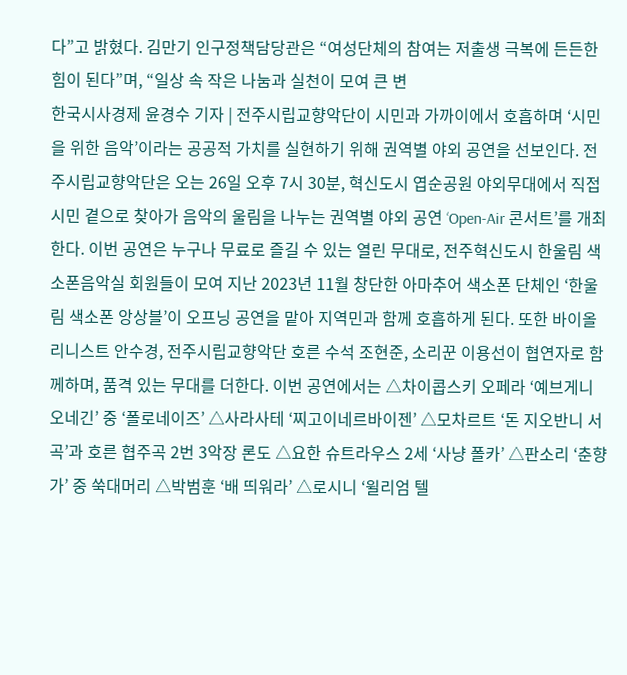다”고 밝혔다. 김만기 인구정책담당관은 “여성단체의 참여는 저출생 극복에 든든한 힘이 된다”며, “일상 속 작은 나눔과 실천이 모여 큰 변
한국시사경제 윤경수 기자 | 전주시립교향악단이 시민과 가까이에서 호흡하며 ‘시민을 위한 음악’이라는 공공적 가치를 실현하기 위해 권역별 야외 공연을 선보인다. 전주시립교향악단은 오는 26일 오후 7시 30분, 혁신도시 엽순공원 야외무대에서 직접 시민 곁으로 찾아가 음악의 울림을 나누는 권역별 야외 공연 ‘Open-Air 콘서트’를 개최한다. 이번 공연은 누구나 무료로 즐길 수 있는 열린 무대로, 전주혁신도시 한울림 색소폰음악실 회원들이 모여 지난 2023년 11월 창단한 아마추어 색소폰 단체인 ‘한울림 색소폰 앙상블’이 오프닝 공연을 맡아 지역민과 함께 호흡하게 된다. 또한 바이올리니스트 안수경, 전주시립교향악단 호른 수석 조현준, 소리꾼 이용선이 협연자로 함께하며, 품격 있는 무대를 더한다. 이번 공연에서는 △차이콥스키 오페라 ‘예브게니 오네긴’ 중 ‘폴로네이즈’ △사라사테 ‘찌고이네르바이젠’ △모차르트 ‘돈 지오반니 서곡’과 호른 협주곡 2번 3악장 론도 △요한 슈트라우스 2세 ‘사냥 폴카’ △판소리 ‘춘향가’ 중 쑥대머리 △박범훈 ‘배 띄워라’ △로시니 ‘윌리엄 텔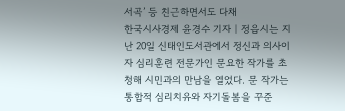서곡’ 등 친근하면서도 다채
한국시사경제 윤경수 기자 | 정읍시는 지난 20일 신태인도서관에서 정신과 의사이자 심리훈련 전문가인 문요한 작가를 초청해 시민과의 만남을 열었다. 문 작가는 통합적 심리치유와 자기돌봄을 꾸준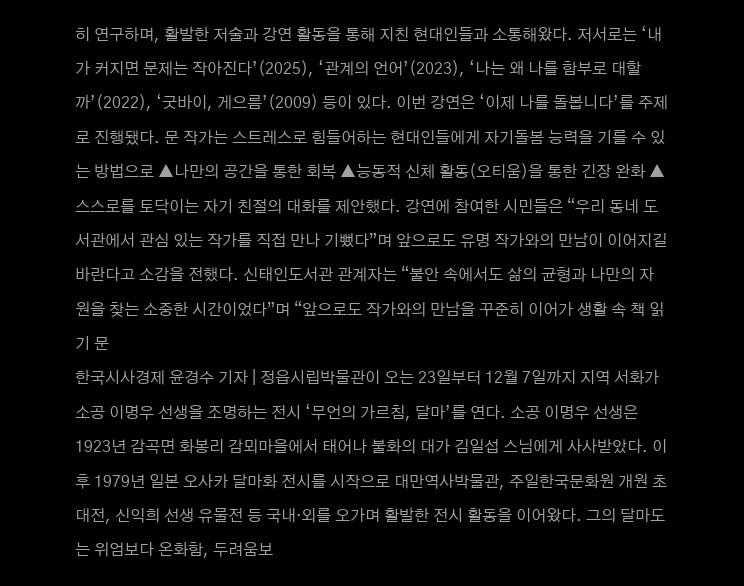히 연구하며, 활발한 저술과 강연 활동을 통해 지친 현대인들과 소통해왔다. 저서로는 ‘내가 커지면 문제는 작아진다’(2025), ‘관계의 언어’(2023), ‘나는 왜 나를 함부로 대할까’(2022), ‘굿바이, 게으름’(2009) 등이 있다. 이번 강연은 ‘이제 나를 돌봅니다’를 주제로 진행됐다. 문 작가는 스트레스로 힘들어하는 현대인들에게 자기돌봄 능력을 기를 수 있는 방법으로 ▲나만의 공간을 통한 회복 ▲능동적 신체 활동(오티움)을 통한 긴장 완화 ▲스스로를 토닥이는 자기 친절의 대화를 제안했다. 강연에 참여한 시민들은 “우리 동네 도서관에서 관심 있는 작가를 직접 만나 기뻤다”며 앞으로도 유명 작가와의 만남이 이어지길 바란다고 소감을 전했다. 신태인도서관 관계자는 “불안 속에서도 삶의 균형과 나만의 자원을 찾는 소중한 시간이었다”며 “앞으로도 작가와의 만남을 꾸준히 이어가 생활 속 책 읽기 문
한국시사경제 윤경수 기자 | 정읍시립박물관이 오는 23일부터 12월 7일까지 지역 서화가 소공 이명우 선생을 조명하는 전시 ‘무언의 가르침, 달마’를 연다. 소공 이명우 선생은 1923년 감곡면 화봉리 감뫼마을에서 태어나 불화의 대가 김일섭 스님에게 사사받았다. 이후 1979년 일본 오사카 달마화 전시를 시작으로 대만역사박물관, 주일한국문화원 개원 초대전, 신익희 선생 유물전 등 국내·외를 오가며 활발한 전시 활동을 이어왔다. 그의 달마도는 위엄보다 온화함, 두려움보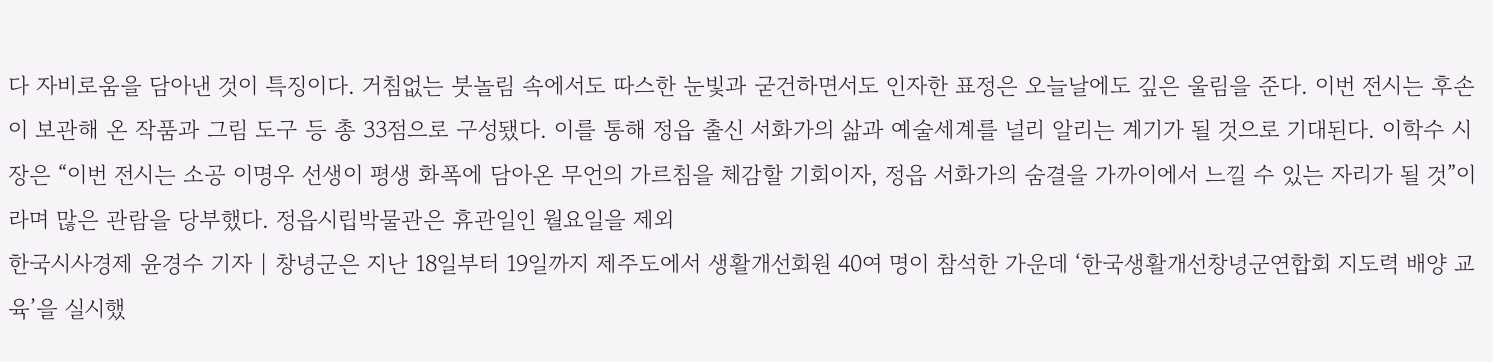다 자비로움을 담아낸 것이 특징이다. 거침없는 붓놀림 속에서도 따스한 눈빛과 굳건하면서도 인자한 표정은 오늘날에도 깊은 울림을 준다. 이번 전시는 후손이 보관해 온 작품과 그림 도구 등 총 33점으로 구성됐다. 이를 통해 정읍 출신 서화가의 삶과 예술세계를 널리 알리는 계기가 될 것으로 기대된다. 이학수 시장은 “이번 전시는 소공 이명우 선생이 평생 화폭에 담아온 무언의 가르침을 체감할 기회이자, 정읍 서화가의 숨결을 가까이에서 느낄 수 있는 자리가 될 것”이라며 많은 관람을 당부했다. 정읍시립박물관은 휴관일인 월요일을 제외
한국시사경제 윤경수 기자 | 창녕군은 지난 18일부터 19일까지 제주도에서 생활개선회원 40여 명이 참석한 가운데 ‘한국생활개선창녕군연합회 지도력 배양 교육’을 실시했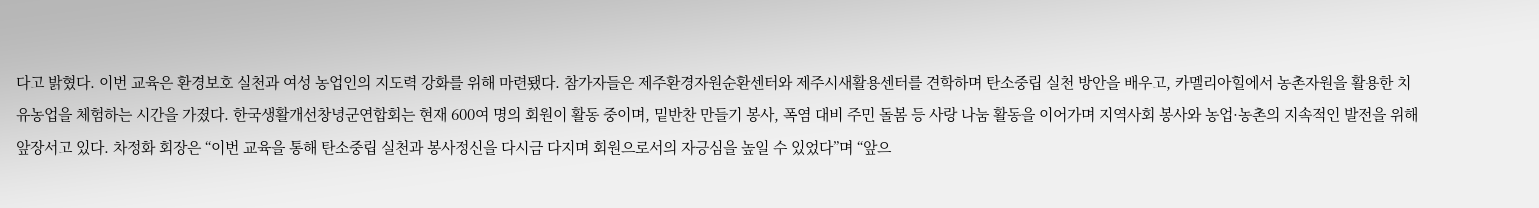다고 밝혔다. 이번 교육은 환경보호 실천과 여성 농업인의 지도력 강화를 위해 마련됐다. 참가자들은 제주환경자원순환센터와 제주시새활용센터를 견학하며 탄소중립 실천 방안을 배우고, 카멜리아힐에서 농촌자원을 활용한 치유농업을 체험하는 시간을 가졌다. 한국생활개선창녕군연합회는 현재 600여 명의 회원이 활동 중이며, 밑반찬 만들기 봉사, 폭염 대비 주민 돌봄 등 사랑 나눔 활동을 이어가며 지역사회 봉사와 농업·농촌의 지속적인 발전을 위해 앞장서고 있다. 차정화 회장은 “이번 교육을 통해 탄소중립 실천과 봉사정신을 다시금 다지며 회원으로서의 자긍심을 높일 수 있었다”며 “앞으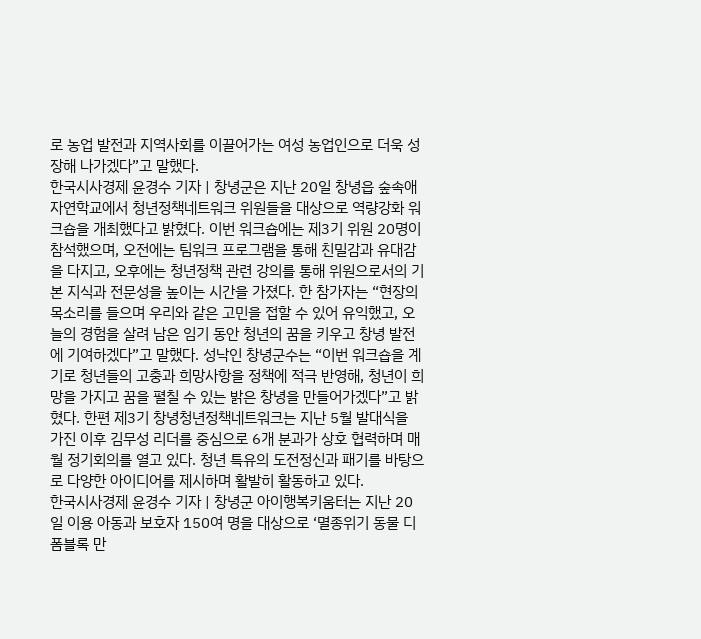로 농업 발전과 지역사회를 이끌어가는 여성 농업인으로 더욱 성장해 나가겠다”고 말했다.
한국시사경제 윤경수 기자 | 창녕군은 지난 20일 창녕읍 숲속애 자연학교에서 청년정책네트워크 위원들을 대상으로 역량강화 워크숍을 개최했다고 밝혔다. 이번 워크숍에는 제3기 위원 20명이 참석했으며, 오전에는 팀워크 프로그램을 통해 친밀감과 유대감을 다지고, 오후에는 청년정책 관련 강의를 통해 위원으로서의 기본 지식과 전문성을 높이는 시간을 가졌다. 한 참가자는 “현장의 목소리를 들으며 우리와 같은 고민을 접할 수 있어 유익했고, 오늘의 경험을 살려 남은 임기 동안 청년의 꿈을 키우고 창녕 발전에 기여하겠다”고 말했다. 성낙인 창녕군수는 “이번 워크숍을 계기로 청년들의 고충과 희망사항을 정책에 적극 반영해, 청년이 희망을 가지고 꿈을 펼칠 수 있는 밝은 창녕을 만들어가겠다”고 밝혔다. 한편 제3기 창녕청년정책네트워크는 지난 5월 발대식을 가진 이후 김무성 리더를 중심으로 6개 분과가 상호 협력하며 매월 정기회의를 열고 있다. 청년 특유의 도전정신과 패기를 바탕으로 다양한 아이디어를 제시하며 활발히 활동하고 있다.
한국시사경제 윤경수 기자 | 창녕군 아이행복키움터는 지난 20일 이용 아동과 보호자 150여 명을 대상으로 ‘멸종위기 동물 디폼블록 만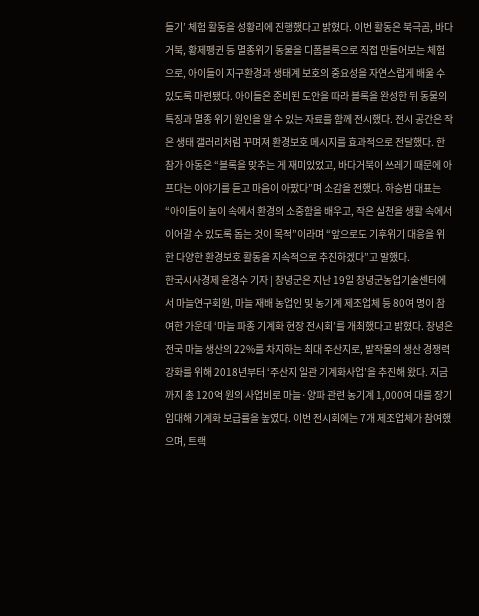들기’ 체험 활동을 성황리에 진행했다고 밝혔다. 이번 활동은 북극곰, 바다거북, 황제펭귄 등 멸종위기 동물을 디폼블록으로 직접 만들어보는 체험으로, 아이들이 지구환경과 생태계 보호의 중요성을 자연스럽게 배울 수 있도록 마련됐다. 아이들은 준비된 도안을 따라 블록을 완성한 뒤 동물의 특징과 멸종 위기 원인을 알 수 있는 자료를 함께 전시했다. 전시 공간은 작은 생태 갤러리처럼 꾸며져 환경보호 메시지를 효과적으로 전달했다. 한 참가 아동은 “블록을 맞추는 게 재미있었고, 바다거북이 쓰레기 때문에 아프다는 이야기를 듣고 마음이 아팠다”며 소감을 전했다. 하승범 대표는 “아이들이 놀이 속에서 환경의 소중함을 배우고, 작은 실천을 생활 속에서 이어갈 수 있도록 돕는 것이 목적”이라며 “앞으로도 기후위기 대응을 위한 다양한 환경보호 활동을 지속적으로 추진하겠다”고 말했다.
한국시사경제 윤경수 기자 | 창녕군은 지난 19일 창녕군농업기술센터에서 마늘연구회원, 마늘 재배 농업인 및 농기계 제조업체 등 80여 명이 참여한 가운데 ‘마늘 파종 기계화 현장 전시회’를 개최했다고 밝혔다. 창녕은 전국 마늘 생산의 22%를 차지하는 최대 주산지로, 밭작물의 생산 경쟁력 강화를 위해 2018년부터 ‘주산지 일관 기계화사업’을 추진해 왔다. 지금까지 총 120억 원의 사업비로 마늘·양파 관련 농기계 1,000여 대를 장기 임대해 기계화 보급률을 높였다. 이번 전시회에는 7개 제조업체가 참여했으며, 트랙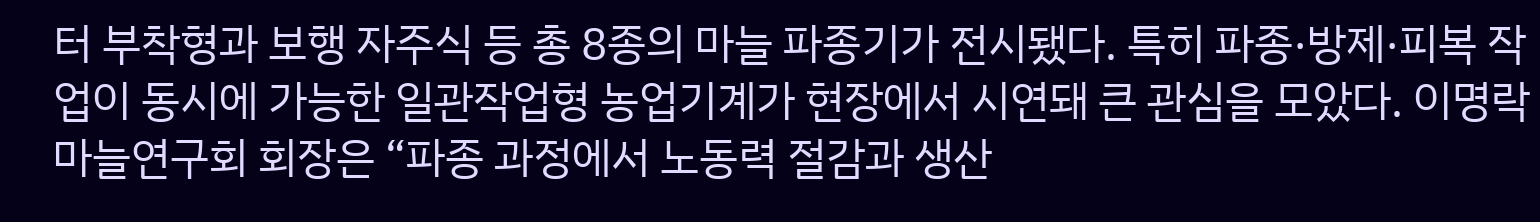터 부착형과 보행 자주식 등 총 8종의 마늘 파종기가 전시됐다. 특히 파종·방제·피복 작업이 동시에 가능한 일관작업형 농업기계가 현장에서 시연돼 큰 관심을 모았다. 이명락 마늘연구회 회장은 “파종 과정에서 노동력 절감과 생산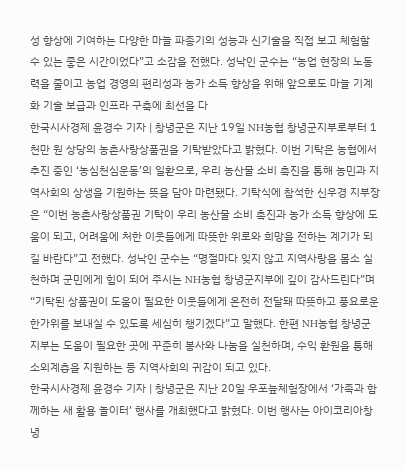성 향상에 기여하는 다양한 마늘 파종기의 성능과 신기술을 직접 보고 체험할 수 있는 좋은 시간이었다”고 소감을 전했다. 성낙인 군수는 “농업 현장의 노동력을 줄이고 농업 경영의 편리성과 농가 소득 향상을 위해 앞으로도 마늘 기계화 기술 보급과 인프라 구축에 최선을 다
한국시사경제 윤경수 기자 | 창녕군은 지난 19일 NH농협 창녕군지부로부터 1천만 원 상당의 농촌사랑상품권을 기탁받았다고 밝혔다. 이번 기탁은 농협에서 추진 중인 ‘농심천심운동’의 일환으로, 우리 농산물 소비 촉진을 통해 농민과 지역사회의 상생을 기원하는 뜻을 담아 마련됐다. 기탁식에 참석한 신우경 지부장은 “이번 농촌사랑상품권 기탁이 우리 농산물 소비 촉진과 농가 소득 향상에 도움이 되고, 어려움에 처한 이웃들에게 따뜻한 위로와 희망을 전하는 계기가 되길 바란다”고 전했다. 성낙인 군수는 “명절마다 잊지 않고 지역사랑을 몸소 실천하며 군민에게 힘이 되어 주시는 NH농협 창녕군지부에 깊이 감사드린다”며 “기탁된 상품권이 도움이 필요한 이웃들에게 온전히 전달돼 따뜻하고 풍요로운 한가위를 보내실 수 있도록 세심히 챙기겠다”고 말했다. 한편 NH농협 창녕군지부는 도움이 필요한 곳에 꾸준히 봉사와 나눔을 실천하며, 수익 환원을 통해 소외계층을 지원하는 등 지역사회의 귀감이 되고 있다.
한국시사경제 윤경수 기자 | 창녕군은 지난 20일 우포늪체험장에서 ‘가족과 함께하는 새 활용 놀이터’ 행사를 개최했다고 밝혔다. 이번 행사는 아이코리아창녕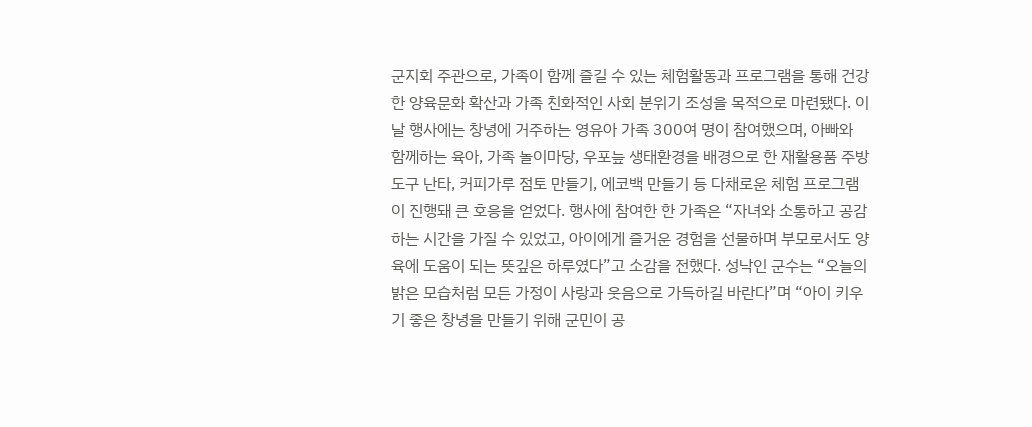군지회 주관으로, 가족이 함께 즐길 수 있는 체험활동과 프로그램을 통해 건강한 양육문화 확산과 가족 친화적인 사회 분위기 조성을 목적으로 마련됐다. 이날 행사에는 창녕에 거주하는 영유아 가족 300여 명이 참여했으며, 아빠와 함께하는 육아, 가족 놀이마당, 우포늪 생태환경을 배경으로 한 재활용품 주방도구 난타, 커피가루 점토 만들기, 에코백 만들기 등 다채로운 체험 프로그램이 진행돼 큰 호응을 얻었다. 행사에 참여한 한 가족은 “자녀와 소통하고 공감하는 시간을 가질 수 있었고, 아이에게 즐거운 경험을 선물하며 부모로서도 양육에 도움이 되는 뜻깊은 하루였다”고 소감을 전했다. 성낙인 군수는 “오늘의 밝은 모습처럼 모든 가정이 사랑과 웃음으로 가득하길 바란다”며 “아이 키우기 좋은 창녕을 만들기 위해 군민이 공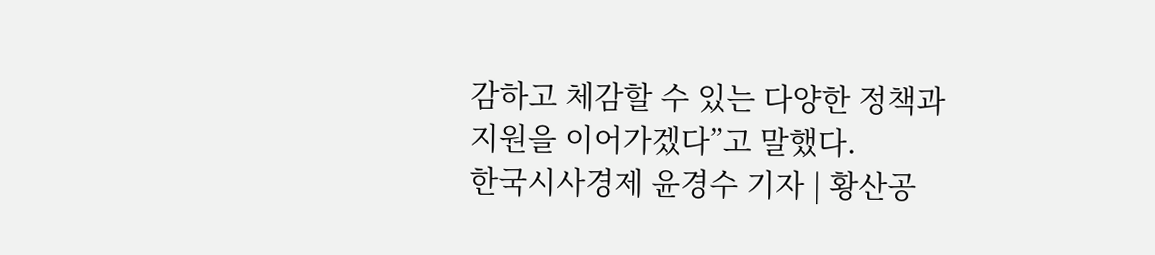감하고 체감할 수 있는 다양한 정책과 지원을 이어가겠다”고 말했다.
한국시사경제 윤경수 기자 | 황산공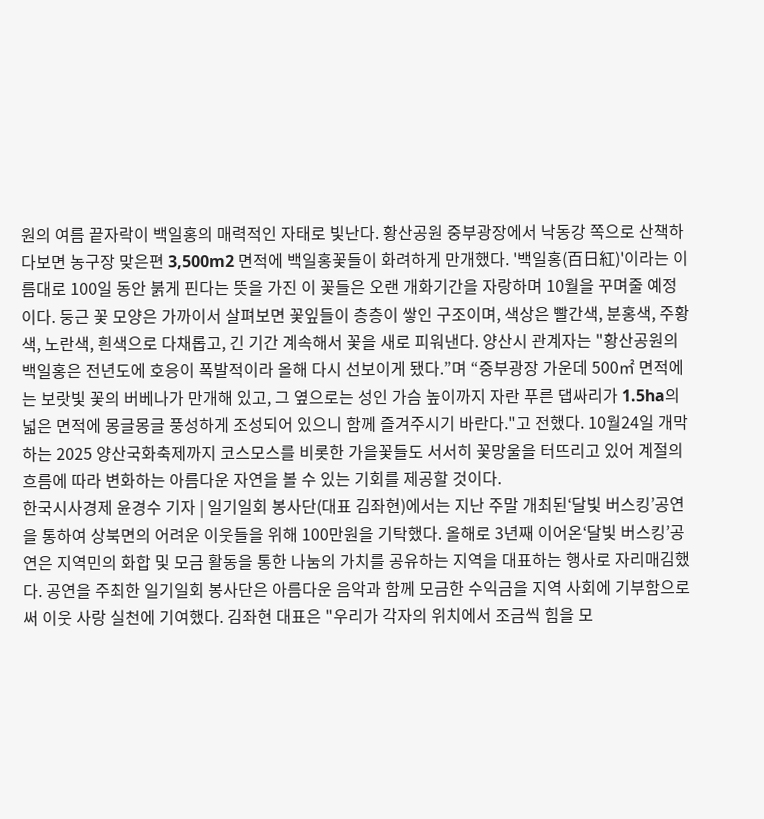원의 여름 끝자락이 백일홍의 매력적인 자태로 빛난다. 황산공원 중부광장에서 낙동강 쪽으로 산책하다보면 농구장 맞은편 3,500m2 면적에 백일홍꽃들이 화려하게 만개했다. '백일홍(百日紅)'이라는 이름대로 100일 동안 붉게 핀다는 뜻을 가진 이 꽃들은 오랜 개화기간을 자랑하며 10월을 꾸며줄 예정이다. 둥근 꽃 모양은 가까이서 살펴보면 꽃잎들이 층층이 쌓인 구조이며, 색상은 빨간색, 분홍색, 주황색, 노란색, 흰색으로 다채롭고, 긴 기간 계속해서 꽃을 새로 피워낸다. 양산시 관계자는 "황산공원의 백일홍은 전년도에 호응이 폭발적이라 올해 다시 선보이게 됐다.”며 “중부광장 가운데 500㎡ 면적에는 보랏빛 꽃의 버베나가 만개해 있고, 그 옆으로는 성인 가슴 높이까지 자란 푸른 댑싸리가 1.5ha의 넓은 면적에 몽글몽글 풍성하게 조성되어 있으니 함께 즐겨주시기 바란다."고 전했다. 10월24일 개막하는 2025 양산국화축제까지 코스모스를 비롯한 가을꽃들도 서서히 꽃망울을 터뜨리고 있어 계절의 흐름에 따라 변화하는 아름다운 자연을 볼 수 있는 기회를 제공할 것이다.
한국시사경제 윤경수 기자 | 일기일회 봉사단(대표 김좌현)에서는 지난 주말 개최된‘달빛 버스킹’공연을 통하여 상북면의 어려운 이웃들을 위해 100만원을 기탁했다. 올해로 3년째 이어온‘달빛 버스킹’공연은 지역민의 화합 및 모금 활동을 통한 나눔의 가치를 공유하는 지역을 대표하는 행사로 자리매김했다. 공연을 주최한 일기일회 봉사단은 아름다운 음악과 함께 모금한 수익금을 지역 사회에 기부함으로써 이웃 사랑 실천에 기여했다. 김좌현 대표은 "우리가 각자의 위치에서 조금씩 힘을 모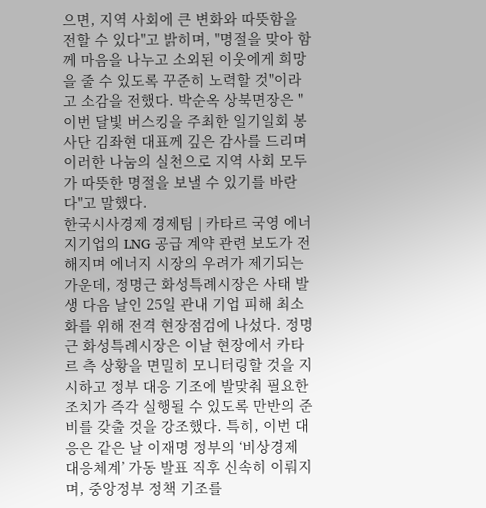으면, 지역 사회에 큰 변화와 따뜻함을 전할 수 있다"고 밝히며, "명절을 맞아 함께 마음을 나누고 소외된 이웃에게 희망을 줄 수 있도록 꾸준히 노력할 것"이라고 소감을 전했다. 박순옥 상북면장은 "이번 달빛 버스킹을 주최한 일기일회 봉사단 김좌현 대표께 깊은 감사를 드리며 이러한 나눔의 실천으로 지역 사회 모두가 따뜻한 명절을 보낼 수 있기를 바란다"고 말했다.
한국시사경제 경제팀 | 카타르 국영 에너지기업의 LNG 공급 계약 관련 보도가 전해지며 에너지 시장의 우려가 제기되는 가운데, 정명근 화성특례시장은 사태 발생 다음 날인 25일 관내 기업 피해 최소화를 위해 전격 현장점검에 나섰다. 정명근 화성특례시장은 이날 현장에서 카타르 측 상황을 면밀히 모니터링할 것을 지시하고 정부 대응 기조에 발맞춰 필요한 조치가 즉각 실행될 수 있도록 만반의 준비를 갖출 것을 강조했다. 특히, 이번 대응은 같은 날 이재명 정부의 ‘비상경제 대응체계’ 가동 발표 직후 신속히 이뤄지며, 중앙정부 정책 기조를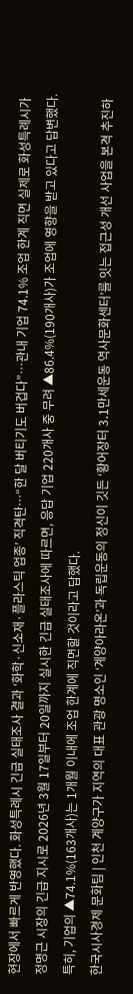현장에서 빠르게 반영했다. 화성특례시 긴급 실태조사 결과 ‘화학·신소재·플라스틱 업종’ 직격탄…“한 달 버티기도 버겁다”…관내 기업 74.1% 조업 한계 직면 실제로 화성특례시가 정명근 시장의 긴급 지시로 2026년 3월 17일부터 20일까지 실시한 긴급 실태조사에 따르면, 응답 기업 220개사 중 무려 ▲86.4%(190개사)가 조업에 영향을 받고 있다고 답변했다. 특히, 기업의 ▲74.1%(163개사)는 1개월 이내에 조업 한계에 직면할 것이라고 답했다.
한국시사경제 문화팀 | 인천 계양구가 지역의 대표 관광 명소인 ‘계양아라온’과 독립운동의 정신이 깃든 ‘황어장터 3․1만세운동 역사문화센터’를 잇는 접근성 개선 사업을 본격 추진하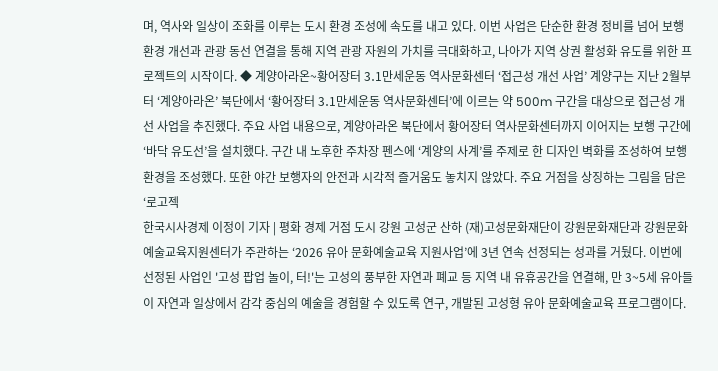며, 역사와 일상이 조화를 이루는 도시 환경 조성에 속도를 내고 있다. 이번 사업은 단순한 환경 정비를 넘어 보행 환경 개선과 관광 동선 연결을 통해 지역 관광 자원의 가치를 극대화하고, 나아가 지역 상권 활성화 유도를 위한 프로젝트의 시작이다. ◆ 계양아라온~황어장터 3․1만세운동 역사문화센터 ‘접근성 개선 사업’ 계양구는 지난 2월부터 ‘계양아라온’ 북단에서 ‘황어장터 3․1만세운동 역사문화센터’에 이르는 약 500m 구간을 대상으로 접근성 개선 사업을 추진했다. 주요 사업 내용으로, 계양아라온 북단에서 황어장터 역사문화센터까지 이어지는 보행 구간에 ‘바닥 유도선’을 설치했다. 구간 내 노후한 주차장 펜스에 ‘계양의 사계’를 주제로 한 디자인 벽화를 조성하여 보행 환경을 조성했다. 또한 야간 보행자의 안전과 시각적 즐거움도 놓치지 않았다. 주요 거점을 상징하는 그림을 담은 ‘로고젝
한국시사경제 이정이 기자 | 평화 경제 거점 도시 강원 고성군 산하 (재)고성문화재단이 강원문화재단과 강원문화예술교육지원센터가 주관하는 ‘2026 유아 문화예술교육 지원사업’에 3년 연속 선정되는 성과를 거뒀다. 이번에 선정된 사업인 '고성 팝업 놀이, 터!'는 고성의 풍부한 자연과 폐교 등 지역 내 유휴공간을 연결해, 만 3~5세 유아들이 자연과 일상에서 감각 중심의 예술을 경험할 수 있도록 연구, 개발된 고성형 유아 문화예술교육 프로그램이다.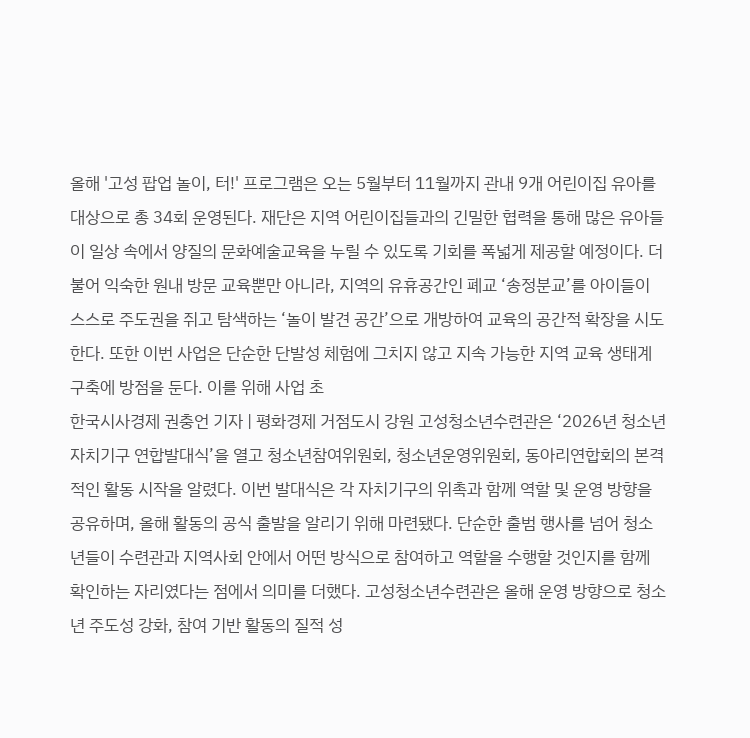올해 '고성 팝업 놀이, 터!' 프로그램은 오는 5월부터 11월까지 관내 9개 어린이집 유아를 대상으로 총 34회 운영된다. 재단은 지역 어린이집들과의 긴밀한 협력을 통해 많은 유아들이 일상 속에서 양질의 문화예술교육을 누릴 수 있도록 기회를 폭넓게 제공할 예정이다. 더불어 익숙한 원내 방문 교육뿐만 아니라, 지역의 유휴공간인 폐교 ‘송정분교’를 아이들이 스스로 주도권을 쥐고 탐색하는 ‘놀이 발견 공간’으로 개방하여 교육의 공간적 확장을 시도한다. 또한 이번 사업은 단순한 단발성 체험에 그치지 않고 지속 가능한 지역 교육 생태계 구축에 방점을 둔다. 이를 위해 사업 초
한국시사경제 권충언 기자 | 평화경제 거점도시 강원 고성청소년수련관은 ‘2026년 청소년자치기구 연합발대식’을 열고 청소년참여위원회, 청소년운영위원회, 동아리연합회의 본격적인 활동 시작을 알렸다. 이번 발대식은 각 자치기구의 위촉과 함께 역할 및 운영 방향을 공유하며, 올해 활동의 공식 출발을 알리기 위해 마련됐다. 단순한 출범 행사를 넘어 청소년들이 수련관과 지역사회 안에서 어떤 방식으로 참여하고 역할을 수행할 것인지를 함께 확인하는 자리였다는 점에서 의미를 더했다. 고성청소년수련관은 올해 운영 방향으로 청소년 주도성 강화, 참여 기반 활동의 질적 성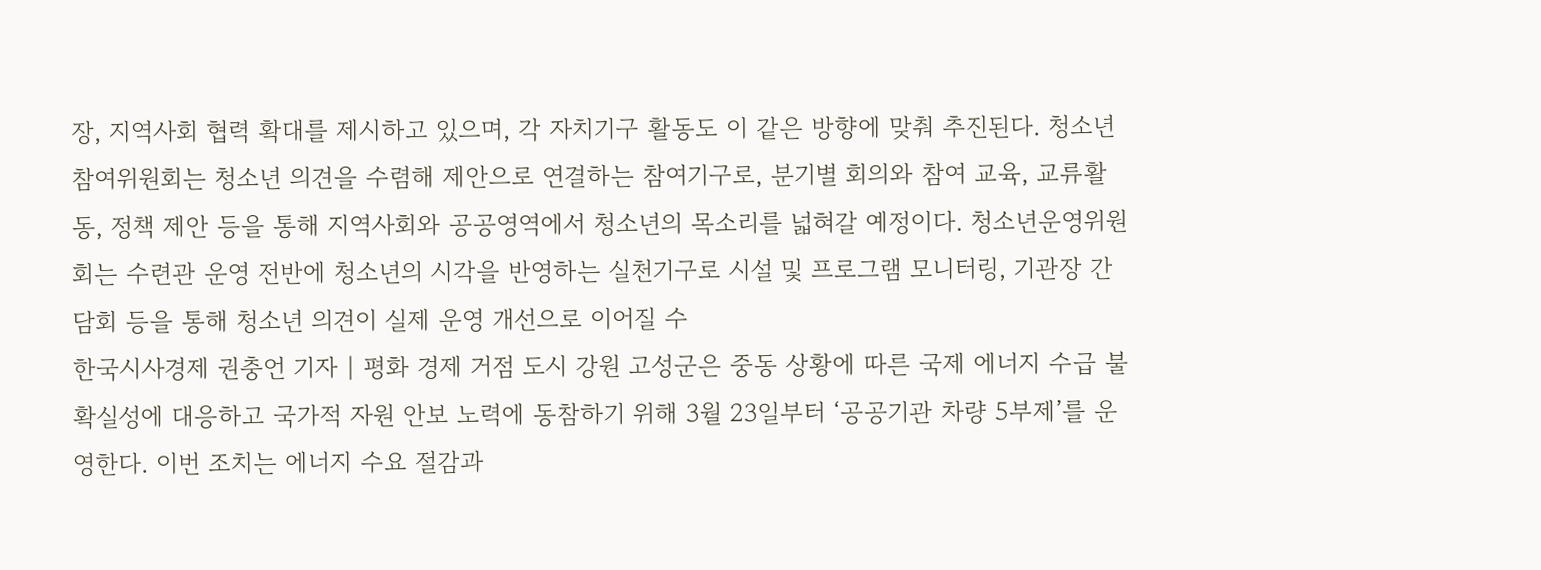장, 지역사회 협력 확대를 제시하고 있으며, 각 자치기구 활동도 이 같은 방향에 맞춰 추진된다. 청소년참여위원회는 청소년 의견을 수렴해 제안으로 연결하는 참여기구로, 분기별 회의와 참여 교육, 교류활동, 정책 제안 등을 통해 지역사회와 공공영역에서 청소년의 목소리를 넓혀갈 예정이다. 청소년운영위원회는 수련관 운영 전반에 청소년의 시각을 반영하는 실천기구로 시설 및 프로그램 모니터링, 기관장 간담회 등을 통해 청소년 의견이 실제 운영 개선으로 이어질 수
한국시사경제 권충언 기자 | 평화 경제 거점 도시 강원 고성군은 중동 상황에 따른 국제 에너지 수급 불확실성에 대응하고 국가적 자원 안보 노력에 동참하기 위해 3월 23일부터 ‘공공기관 차량 5부제’를 운영한다. 이번 조치는 에너지 수요 절감과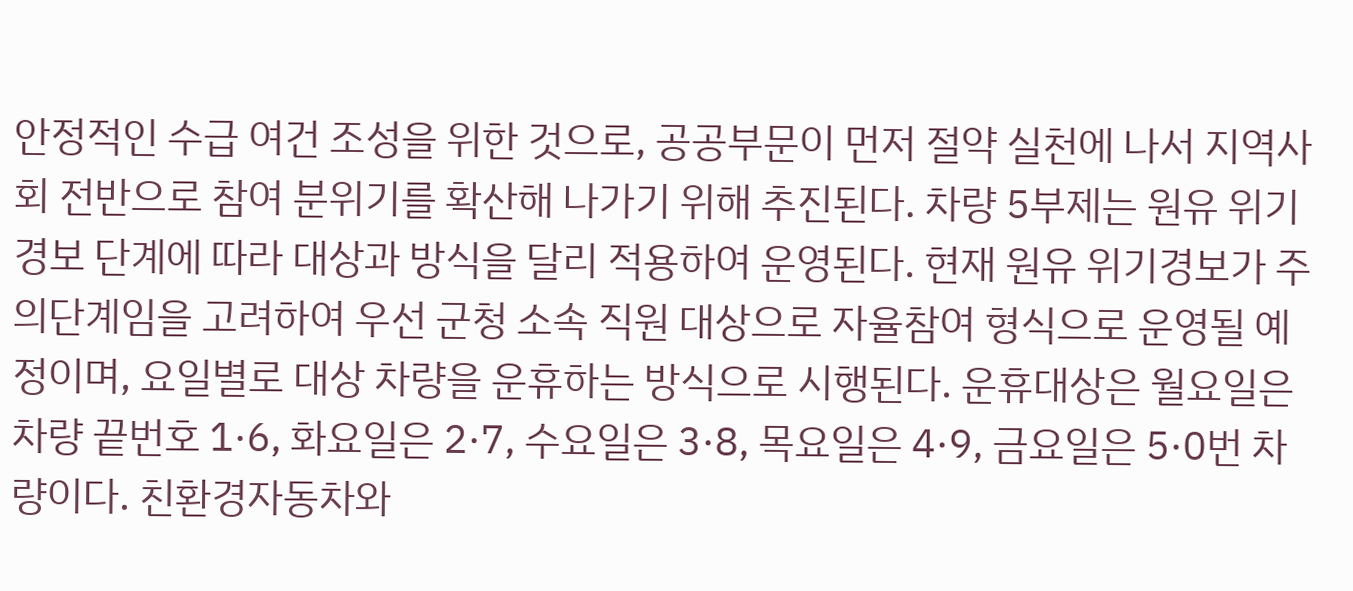안정적인 수급 여건 조성을 위한 것으로, 공공부문이 먼저 절약 실천에 나서 지역사회 전반으로 참여 분위기를 확산해 나가기 위해 추진된다. 차량 5부제는 원유 위기경보 단계에 따라 대상과 방식을 달리 적용하여 운영된다. 현재 원유 위기경보가 주의단계임을 고려하여 우선 군청 소속 직원 대상으로 자율참여 형식으로 운영될 예정이며, 요일별로 대상 차량을 운휴하는 방식으로 시행된다. 운휴대상은 월요일은 차량 끝번호 1·6, 화요일은 2·7, 수요일은 3·8, 목요일은 4·9, 금요일은 5·0번 차량이다. 친환경자동차와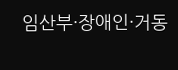임산부·장애인·거동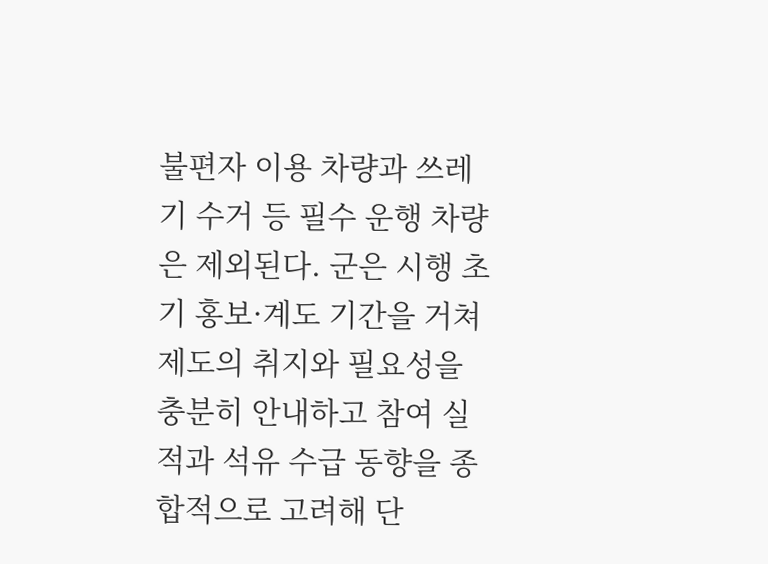불편자 이용 차량과 쓰레기 수거 등 필수 운행 차량은 제외된다. 군은 시행 초기 홍보·계도 기간을 거쳐 제도의 취지와 필요성을 충분히 안내하고 참여 실적과 석유 수급 동향을 종합적으로 고려해 단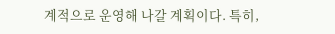계적으로 운영해 나갈 계획이다. 특히,